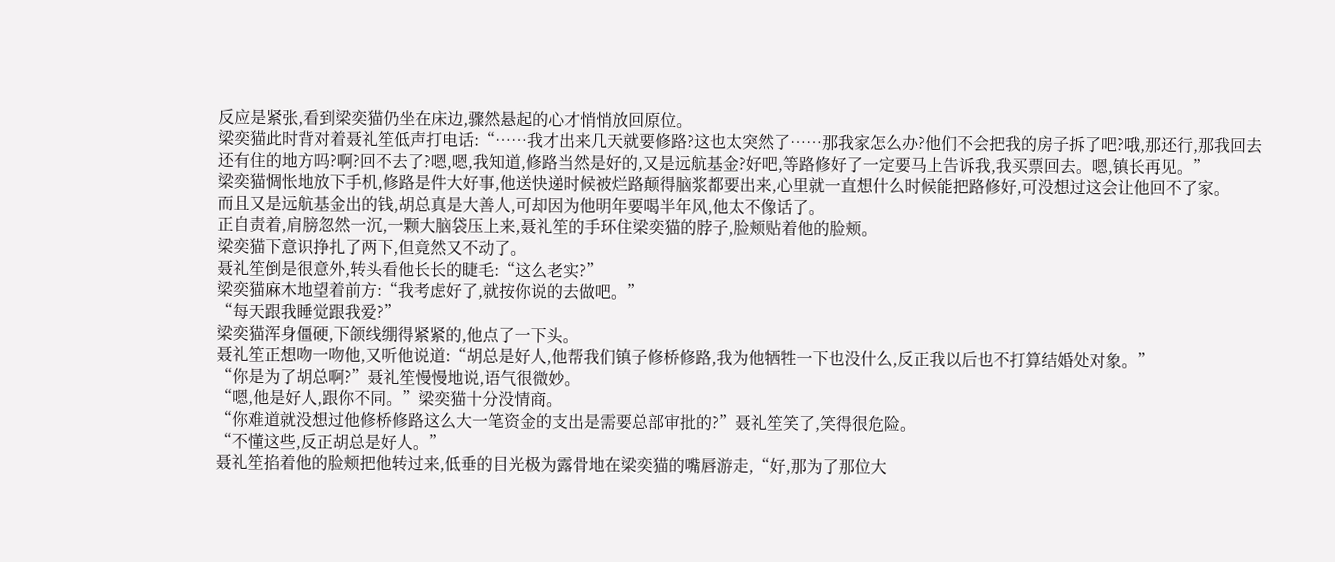反应是紧张,看到梁奕猫仍坐在床边,骤然悬起的心才悄悄放回原位。
梁奕猫此时背对着聂礼笙低声打电话:“……我才出来几天就要修路?这也太突然了……那我家怎么办?他们不会把我的房子拆了吧?哦,那还行,那我回去还有住的地方吗?啊?回不去了?嗯,嗯,我知道,修路当然是好的,又是远航基金?好吧,等路修好了一定要马上告诉我,我买票回去。嗯,镇长再见。”
梁奕猫惆怅地放下手机,修路是件大好事,他送快递时候被烂路颠得脑浆都要出来,心里就一直想什么时候能把路修好,可没想过这会让他回不了家。
而且又是远航基金出的钱,胡总真是大善人,可却因为他明年要喝半年风,他太不像话了。
正自责着,肩膀忽然一沉,一颗大脑袋压上来,聂礼笙的手环住梁奕猫的脖子,脸颊贴着他的脸颊。
梁奕猫下意识挣扎了两下,但竟然又不动了。
聂礼笙倒是很意外,转头看他长长的睫毛:“这么老实?”
梁奕猫麻木地望着前方:“我考虑好了,就按你说的去做吧。”
“每天跟我睡觉跟我爱?”
梁奕猫浑身僵硬,下颌线绷得紧紧的,他点了一下头。
聂礼笙正想吻一吻他,又听他说道:“胡总是好人,他帮我们镇子修桥修路,我为他牺牲一下也没什么,反正我以后也不打算结婚处对象。”
“你是为了胡总啊?”聂礼笙慢慢地说,语气很微妙。
“嗯,他是好人,跟你不同。”梁奕猫十分没情商。
“你难道就没想过他修桥修路这么大一笔资金的支出是需要总部审批的?”聂礼笙笑了,笑得很危险。
“不懂这些,反正胡总是好人。”
聂礼笙掐着他的脸颊把他转过来,低垂的目光极为露骨地在梁奕猫的嘴唇游走,“好,那为了那位大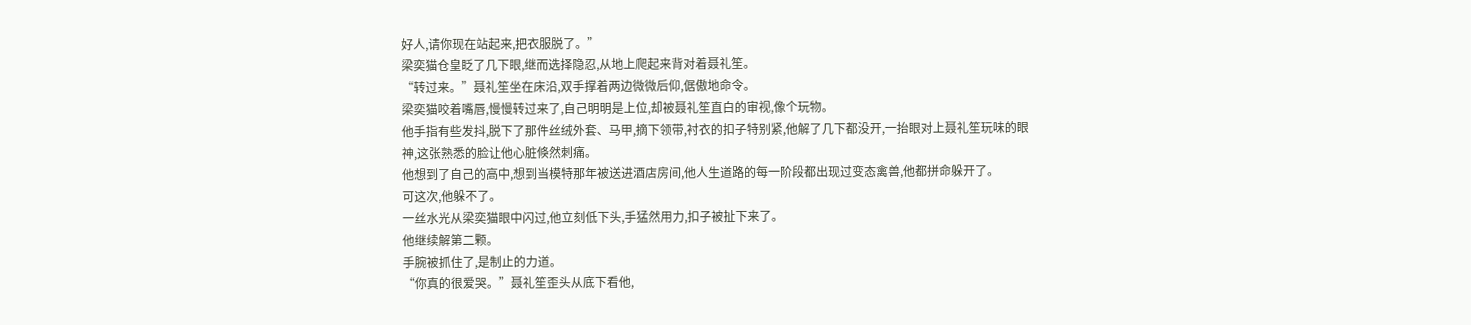好人,请你现在站起来,把衣服脱了。”
梁奕猫仓皇眨了几下眼,继而选择隐忍,从地上爬起来背对着聂礼笙。
“转过来。”聂礼笙坐在床沿,双手撑着两边微微后仰,倨傲地命令。
梁奕猫咬着嘴唇,慢慢转过来了,自己明明是上位,却被聂礼笙直白的审视,像个玩物。
他手指有些发抖,脱下了那件丝绒外套、马甲,摘下领带,衬衣的扣子特别紧,他解了几下都没开,一抬眼对上聂礼笙玩味的眼神,这张熟悉的脸让他心脏倏然刺痛。
他想到了自己的高中,想到当模特那年被送进酒店房间,他人生道路的每一阶段都出现过变态禽兽,他都拼命躲开了。
可这次,他躲不了。
一丝水光从梁奕猫眼中闪过,他立刻低下头,手猛然用力,扣子被扯下来了。
他继续解第二颗。
手腕被抓住了,是制止的力道。
“你真的很爱哭。”聂礼笙歪头从底下看他,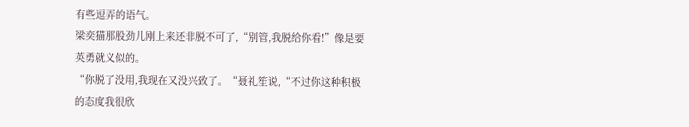有些逗弄的语气。
梁奕猫那股劲儿刚上来还非脱不可了,“别管,我脱给你看!”像是要英勇就义似的。
“你脱了没用,我现在又没兴致了。“聂礼笙说,“不过你这种积极的态度我很欣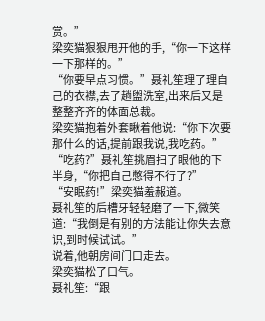赏。”
梁奕猫狠狠甩开他的手,“你一下这样一下那样的。”
“你要早点习惯。”聂礼笙理了理自己的衣襟,去了趟盥洗室,出来后又是整整齐齐的体面总裁。
梁奕猫抱着外套瞅着他说:“你下次要那什么的话,提前跟我说,我吃药。”
“吃药?”聂礼笙挑眉扫了眼他的下半身,“你把自己憋得不行了?”
“安眠药!”梁奕猫羞赧道。
聂礼笙的后槽牙轻轻磨了一下,微笑道:“我倒是有别的方法能让你失去意识,到时候试试。”
说着,他朝房间门口走去。
梁奕猫松了口气。
聂礼笙:“跟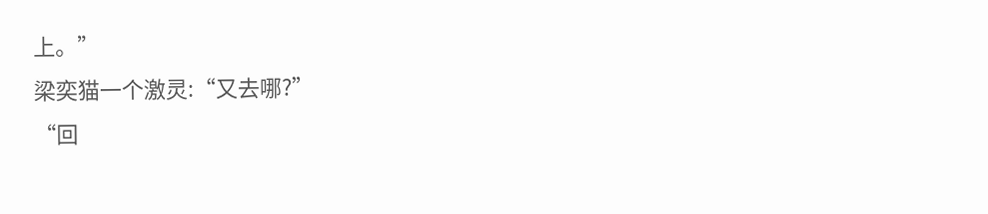上。”
梁奕猫一个激灵:“又去哪?”
“回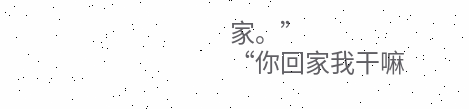家。”
“你回家我干嘛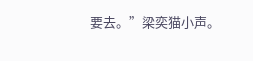要去。”梁奕猫小声。